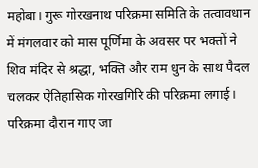महोबा। गुरू गोरखनाथ परिक्रमा समिति के तत्वावधान में मंगलवार को मास पूर्णिमा के अवसर पर भक्तों ने शिव मंदिर से श्रद्धा, भक्ति और राम धुन के साथ पैदल चलकर ऐतिहासिक गोरखगिरि की परिक्रमा लगाई। परिक्रमा दौरान गाए जा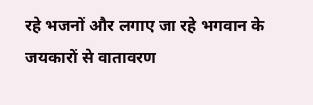रहे भजनों और लगाए जा रहे भगवान के जयकारों से वातावरण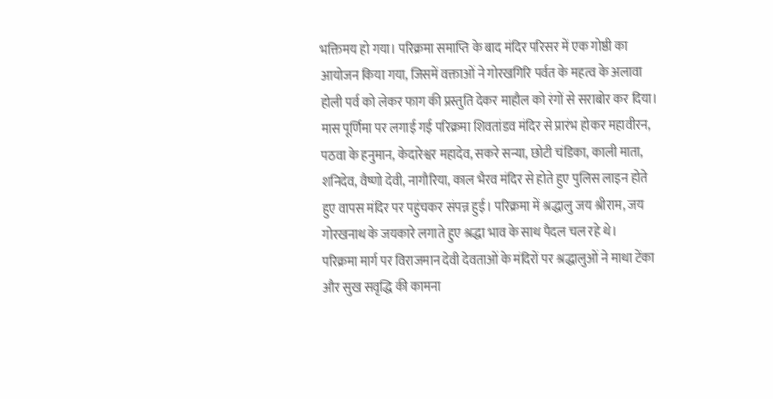भक्तिमय हो गया। परिक्रमा समाप्ति के बाद मंदिर परिसर में एक गोष्ठी का आयोजन किया गया, जिसमें वक्ताओं ने गोरखगिरि पर्वत के महत्व के अलावा होली पर्व को लेकर फाग की प्रस्तुति देकर माहौल को रंगों से सराबोर कर दिया।
मास पूर्णिमा पर लगाई गई परिक्रमा शिवतांडव मंदिर से प्रारंभ होकर महावीरन, पठवा के हनुमान, केदारेश्वर महादेव, सकरे सन्या, छोटी चंडिका, काली माता, शनिदेव, वैष्णो देवी, नागौरिया, काल भैरव मंदिर से होते हुए पुलिस लाइन होते हुए वापस मंदिर पर पहुंचकर संपन्न हुई। परिक्रमा में श्रद्धालु जय श्रीराम, जय गोरखनाथ के जयकारे लगाते हुए श्रद्धा भाव के साथ पैदल चल रहे थे।
परिक्रमा मार्ग पर विराजमान देवी देवताओं के मंदिरों पर श्रद्धालुओं ने माथा टेंका और सुख सवृद्धि की कामना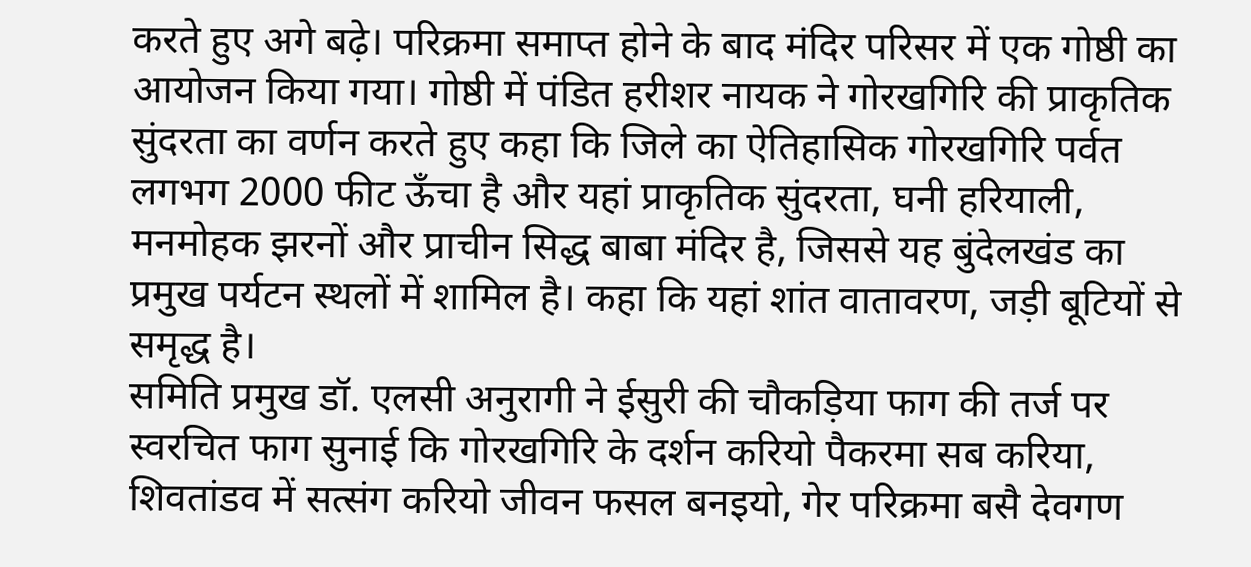करते हुए अगे बढ़े। परिक्रमा समाप्त होने के बाद मंदिर परिसर में एक गोष्ठी का आयोजन किया गया। गोष्ठी में पंडित हरीशर नायक ने गोरखगिरि की प्राकृतिक सुंदरता का वर्णन करते हुए कहा कि जिले का ऐतिहासिक गोरखगिरि पर्वत लगभग 2000 फीट ऊँचा है और यहां प्राकृतिक सुंदरता, घनी हरियाली, मनमोहक झरनों और प्राचीन सिद्ध बाबा मंदिर है, जिससे यह बुंदेलखंड का प्रमुख पर्यटन स्थलों में शामिल है। कहा कि यहां शांत वातावरण, जड़ी बूटियों से समृद्ध है।
समिति प्रमुख डॉ. एलसी अनुरागी ने ईसुरी की चौकड़िया फाग की तर्ज पर स्वरचित फाग सुनाई कि गोरखगिरि के दर्शन करियो पैकरमा सब करिया, शिवतांडव में सत्संग करियो जीवन फसल बनइयो, गेर परिक्रमा बसै देवगण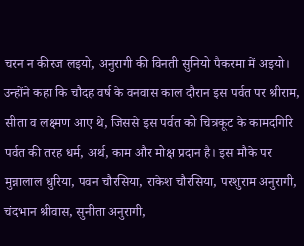चरन न कीरज लइयो, अनुरागी की विनती सुनियो पैकरमा में अइयो। उन्होंने कहा कि चौदह वर्ष के वनवास काल दौरान इस पर्वत पर श्रीराम, सीता व लक्ष्मण आए थे, जिससे इस पर्वत को चित्रकूट के कामदगिरि पर्वत की तरह धर्म, अर्थ, काम और मोक्ष प्रदान है। इस मौके पर मुन्नालाल धुरिया, पवन चौरसिया, राकेश चौरसिया, परशुराम अनुरागी, चंदभान श्रीवास, सुनीता अनुरागी,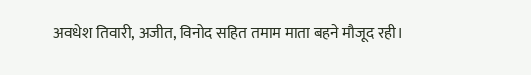अवधेश तिवारी, अजीत, विनोद सहित तमाम माता बहने मौजूद रही।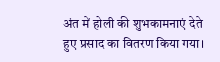अंत में होली की शुभकामनाएं देते हुए प्रसाद का वितरण किया गया।